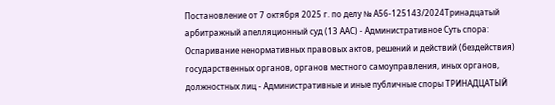Постановление от 7 октября 2025 г. по делу № А56-125143/2024Тринадцатый арбитражный апелляционный суд (13 ААС) - Административное Суть спора: Оспаривание ненормативных правовых актов, решений и действий (бездействия) государственных органов, органов местного самоуправления, иных органов, должностных лиц - Административные и иные публичные споры ТРИНАДЦАТЫЙ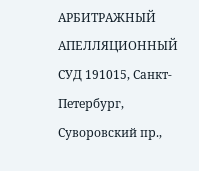АРБИТРАЖНЫЙ АПЕЛЛЯЦИОННЫЙ СУД 191015, Санкт-Петербург, Суворовский пр.,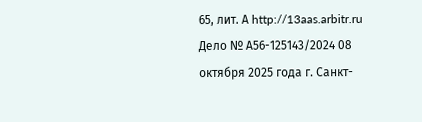65, лит. А http://13aas.arbitr.ru Дело № А56-125143/2024 08 октября 2025 года г. Санкт-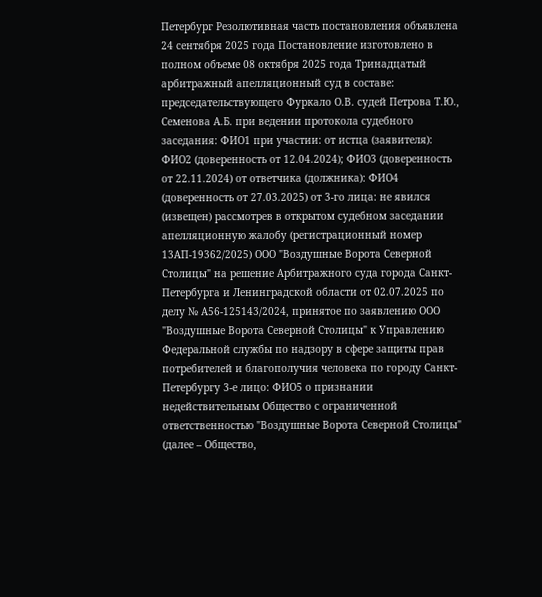Петербург Резолютивная часть постановления объявлена 24 сентября 2025 года Постановление изготовлено в полном объеме 08 октября 2025 года Тринадцатый арбитражный апелляционный суд в составе: председательствующего Фуркало О.В. судей Петрова Т.Ю., Семенова А.Б. при ведении протокола судебного заседания: ФИО1 при участии: от истца (заявителя): ФИО2 (доверенность от 12.04.2024); ФИО3 (доверенность от 22.11.2024) от ответчика (должника): ФИО4 (доверенность от 27.03.2025) от 3-го лица: не явился (извещен) рассмотрев в открытом судебном заседании апелляционную жалобу (регистрационный номер 13АП-19362/2025) ООО "Воздушные Ворота Северной Столицы" на решение Арбитражного суда города Санкт-Петербурга и Ленинградской области от 02.07.2025 по делу № А56-125143/2024, принятое по заявлению ООО "Воздушные Ворота Северной Столицы" к Управлению Федеральной службы по надзору в сфере защиты прав потребителей и благополучия человека по городу Санкт-Петербургу 3-е лицо: ФИО5 о признании недействительным Общество с ограниченной ответственностью "Воздушные Ворота Северной Столицы" (далее – Общество,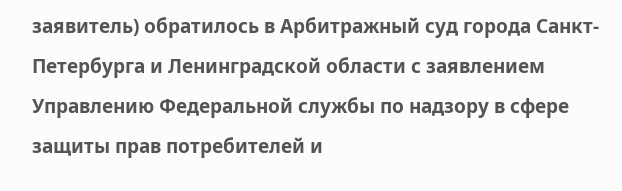заявитель) обратилось в Арбитражный суд города Санкт-Петербурга и Ленинградской области с заявлением Управлению Федеральной службы по надзору в сфере защиты прав потребителей и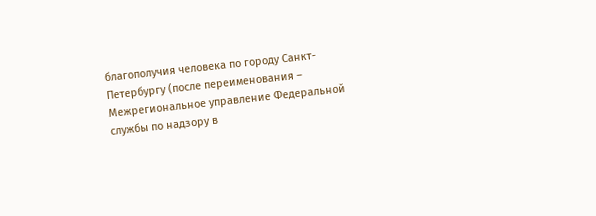благополучия человека по городу Санкт-Петербургу (после переименования – Межрегиональное управление Федеральной службы по надзору в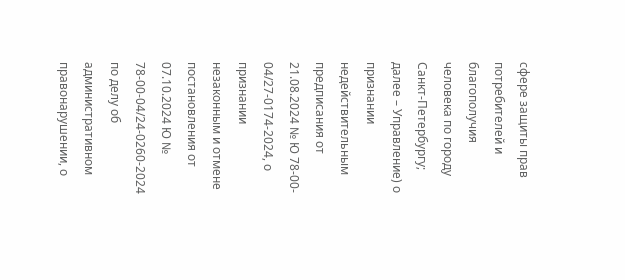сфере защиты прав потребителей и благополучия человека по городу Санкт-Петербургу; далее – Управление) о признании недействительным предписания от 21.08.2024 № Ю 78-00- 04/27-0174-2024, о признании незаконным и отмене постановления от 07.10.2024 Ю № 78-00-04/24-0260-2024 по делу об административном правонарушении, о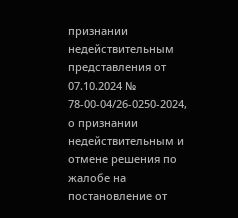признании недействительным представления от 07.10.2024 № 78-00-04/26-0250-2024, о признании недействительным и отмене решения по жалобе на постановление от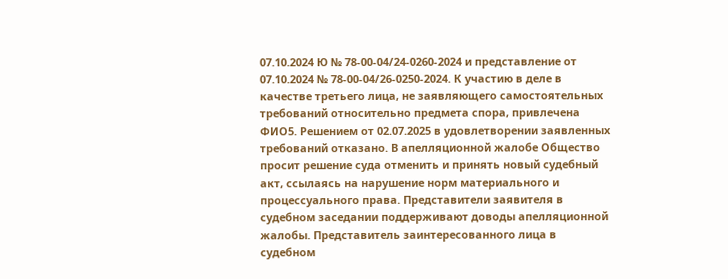07.10.2024 Ю № 78-00-04/24-0260-2024 и представление от 07.10.2024 № 78-00-04/26-0250-2024. К участию в деле в качестве третьего лица, не заявляющего самостоятельных требований относительно предмета спора, привлечена ФИО5. Решением от 02.07.2025 в удовлетворении заявленных требований отказано. В апелляционной жалобе Общество просит решение суда отменить и принять новый судебный акт, ссылаясь на нарушение норм материального и процессуального права. Представители заявителя в судебном заседании поддерживают доводы апелляционной жалобы. Представитель заинтересованного лица в судебном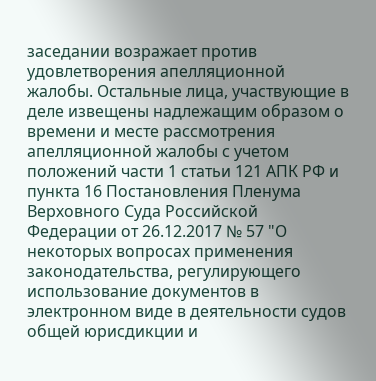заседании возражает против удовлетворения апелляционной жалобы. Остальные лица, участвующие в деле извещены надлежащим образом о времени и месте рассмотрения апелляционной жалобы с учетом положений части 1 статьи 121 АПК РФ и пункта 16 Постановления Пленума Верховного Суда Российской Федерации от 26.12.2017 № 57 "О некоторых вопросах применения законодательства, регулирующего использование документов в электронном виде в деятельности судов общей юрисдикции и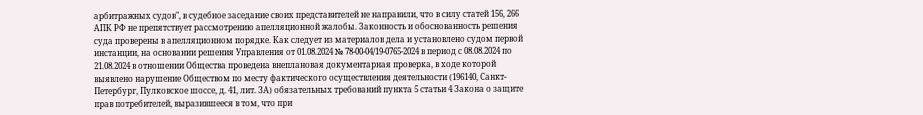арбитражных судов", в судебное заседание своих представителей не направили, что в силу статей 156, 266 АПК РФ не препятствует рассмотрению апелляционной жалобы. Законность и обоснованность решения суда проверены в апелляционном порядке. Как следует из материалов дела и установлено судом первой инстанции, на основании решения Управления от 01.08.2024 № 78-00-04/19-0765-2024 в период с 08.08.2024 по 21.08.2024 в отношении Общества проведена внеплановая документарная проверка, в ходе которой выявлено нарушение Обществом по месту фактического осуществления деятельности (196140, Санкт-Петербург, Пулковское шоссе, д. 41, лит. ЗА) обязательных требований пункта 5 статьи 4 Закона о защите прав потребителей, выразившееся в том, что при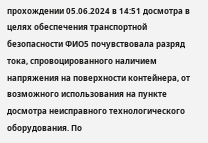прохождении 05.06.2024 в 14:51 досмотра в целях обеспечения транспортной безопасности ФИО5 почувствовала разряд тока, спровоцированного наличием напряжения на поверхности контейнера, от возможного использования на пункте досмотра неисправного технологического оборудования. По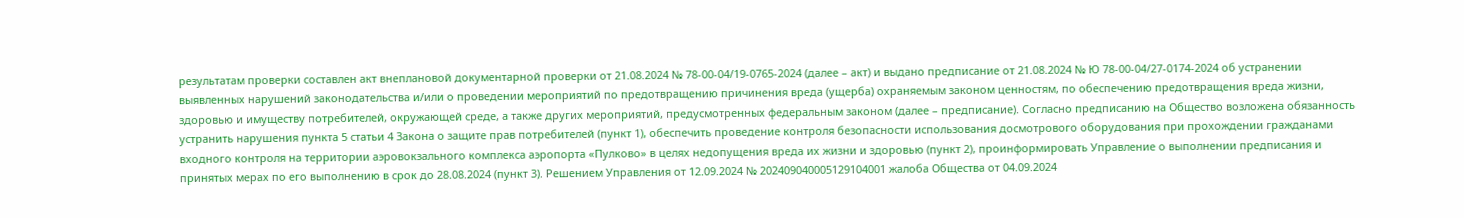результатам проверки составлен акт внеплановой документарной проверки от 21.08.2024 № 78-00-04/19-0765-2024 (далее – акт) и выдано предписание от 21.08.2024 № Ю 78-00-04/27-0174-2024 об устранении выявленных нарушений законодательства и/или о проведении мероприятий по предотвращению причинения вреда (ущерба) охраняемым законом ценностям, по обеспечению предотвращения вреда жизни, здоровью и имуществу потребителей, окружающей среде, а также других мероприятий, предусмотренных федеральным законом (далее – предписание). Согласно предписанию на Общество возложена обязанность устранить нарушения пункта 5 статьи 4 Закона о защите прав потребителей (пункт 1), обеспечить проведение контроля безопасности использования досмотрового оборудования при прохождении гражданами входного контроля на территории аэровокзального комплекса аэропорта «Пулково» в целях недопущения вреда их жизни и здоровью (пункт 2), проинформировать Управление о выполнении предписания и принятых мерах по его выполнению в срок до 28.08.2024 (пункт 3). Решением Управления от 12.09.2024 № 202409040005129104001 жалоба Общества от 04.09.2024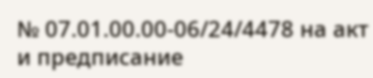№ 07.01.00.00-06/24/4478 на акт и предписание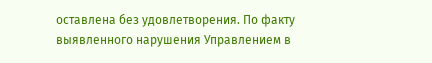оставлена без удовлетворения. По факту выявленного нарушения Управлением в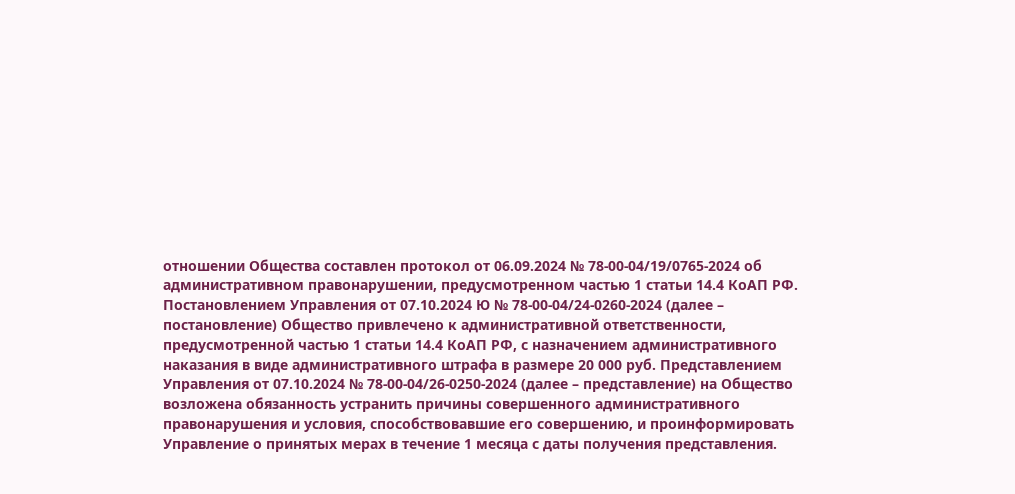отношении Общества составлен протокол от 06.09.2024 № 78-00-04/19/0765-2024 об административном правонарушении, предусмотренном частью 1 статьи 14.4 КоАП РФ. Постановлением Управления от 07.10.2024 Ю № 78-00-04/24-0260-2024 (далее – постановление) Общество привлечено к административной ответственности, предусмотренной частью 1 статьи 14.4 КоАП РФ, с назначением административного наказания в виде административного штрафа в размере 20 000 руб. Представлением Управления от 07.10.2024 № 78-00-04/26-0250-2024 (далее – представление) на Общество возложена обязанность устранить причины совершенного административного правонарушения и условия, способствовавшие его совершению, и проинформировать Управление о принятых мерах в течение 1 месяца с даты получения представления.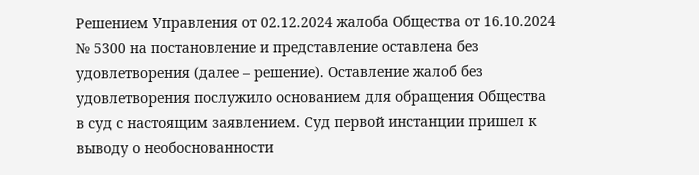Решением Управления от 02.12.2024 жалоба Общества от 16.10.2024 № 5300 на постановление и представление оставлена без удовлетворения (далее – решение). Оставление жалоб без удовлетворения послужило основанием для обращения Общества в суд с настоящим заявлением. Суд первой инстанции пришел к выводу о необоснованности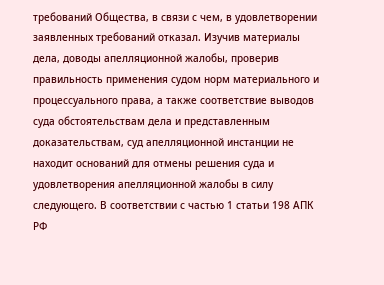требований Общества, в связи с чем, в удовлетворении заявленных требований отказал. Изучив материалы дела, доводы апелляционной жалобы, проверив правильность применения судом норм материального и процессуального права, а также соответствие выводов суда обстоятельствам дела и представленным доказательствам, суд апелляционной инстанции не находит оснований для отмены решения суда и удовлетворения апелляционной жалобы в силу следующего. В соответствии с частью 1 статьи 198 АПК РФ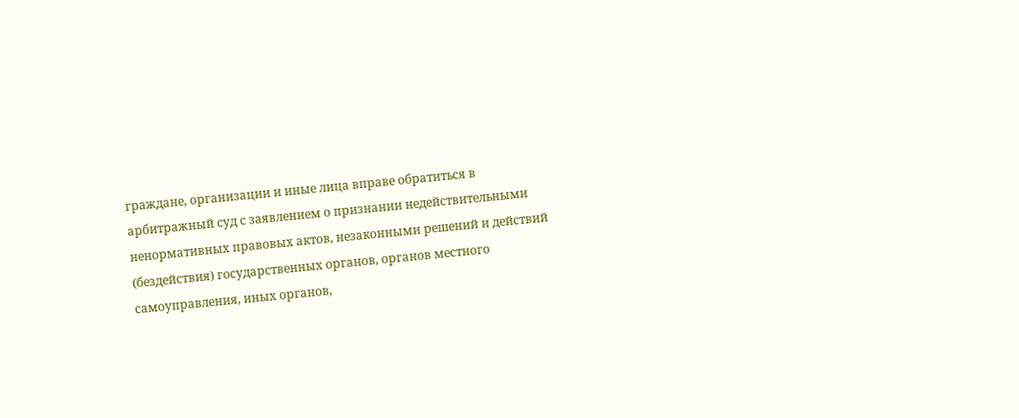граждане, организации и иные лица вправе обратиться в арбитражный суд с заявлением о признании недействительными ненормативных правовых актов, незаконными решений и действий (бездействия) государственных органов, органов местного самоуправления, иных органов,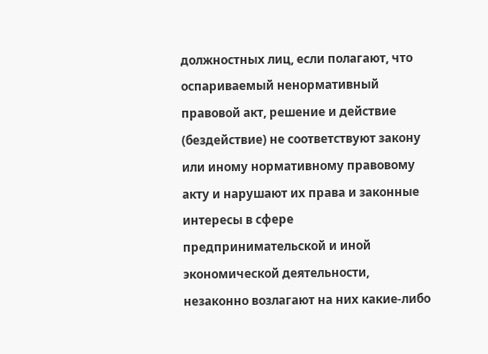должностных лиц, если полагают, что оспариваемый ненормативный правовой акт, решение и действие (бездействие) не соответствуют закону или иному нормативному правовому акту и нарушают их права и законные интересы в сфере предпринимательской и иной экономической деятельности, незаконно возлагают на них какие-либо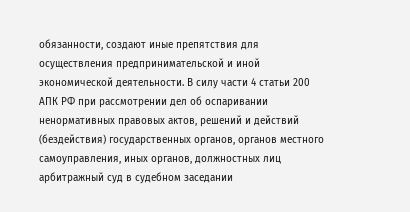обязанности, создают иные препятствия для осуществления предпринимательской и иной экономической деятельности. В силу части 4 статьи 200 АПК РФ при рассмотрении дел об оспаривании ненормативных правовых актов, решений и действий (бездействия) государственных органов, органов местного самоуправления, иных органов, должностных лиц арбитражный суд в судебном заседании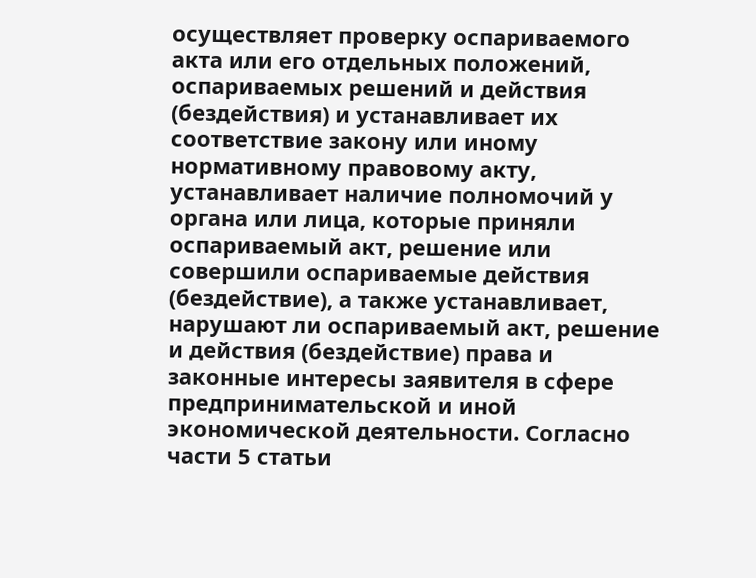осуществляет проверку оспариваемого акта или его отдельных положений, оспариваемых решений и действия (бездействия) и устанавливает их соответствие закону или иному нормативному правовому акту, устанавливает наличие полномочий у органа или лица, которые приняли оспариваемый акт, решение или совершили оспариваемые действия (бездействие), а также устанавливает, нарушают ли оспариваемый акт, решение и действия (бездействие) права и законные интересы заявителя в сфере предпринимательской и иной экономической деятельности. Согласно части 5 статьи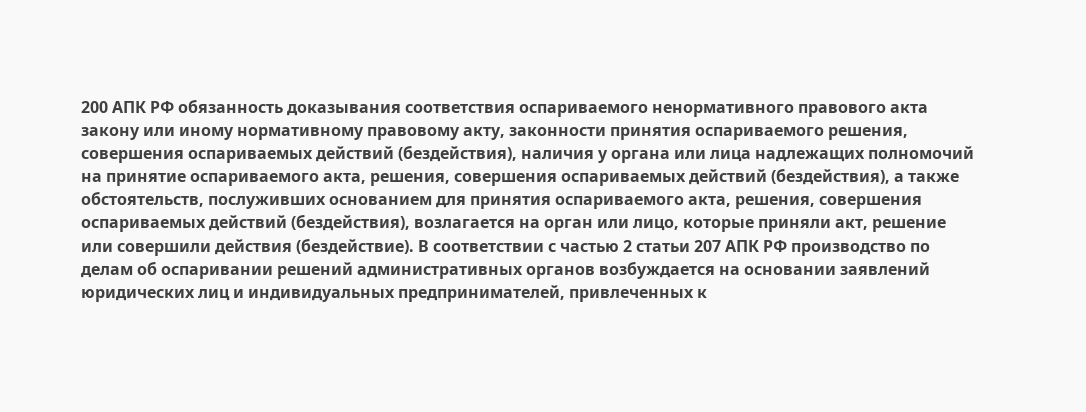200 АПК РФ обязанность доказывания соответствия оспариваемого ненормативного правового акта закону или иному нормативному правовому акту, законности принятия оспариваемого решения, совершения оспариваемых действий (бездействия), наличия у органа или лица надлежащих полномочий на принятие оспариваемого акта, решения, совершения оспариваемых действий (бездействия), а также обстоятельств, послуживших основанием для принятия оспариваемого акта, решения, совершения оспариваемых действий (бездействия), возлагается на орган или лицо, которые приняли акт, решение или совершили действия (бездействие). В соответствии с частью 2 статьи 207 АПК РФ производство по делам об оспаривании решений административных органов возбуждается на основании заявлений юридических лиц и индивидуальных предпринимателей, привлеченных к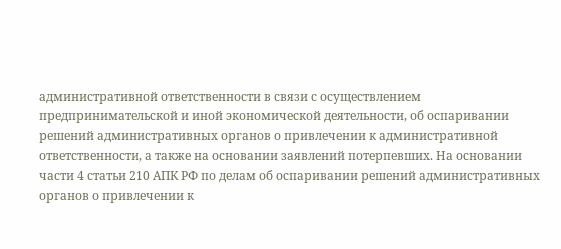административной ответственности в связи с осуществлением предпринимательской и иной экономической деятельности, об оспаривании решений административных органов о привлечении к административной ответственности, а также на основании заявлений потерпевших. На основании части 4 статьи 210 АПК РФ по делам об оспаривании решений административных органов о привлечении к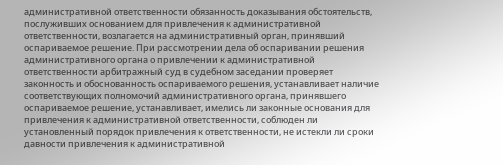административной ответственности обязанность доказывания обстоятельств, послуживших основанием для привлечения к административной ответственности, возлагается на административный орган, принявший оспариваемое решение. При рассмотрении дела об оспаривании решения административного органа о привлечении к административной ответственности арбитражный суд в судебном заседании проверяет законность и обоснованность оспариваемого решения, устанавливает наличие соответствующих полномочий административного органа, принявшего оспариваемое решение, устанавливает, имелись ли законные основания для привлечения к административной ответственности, соблюден ли установленный порядок привлечения к ответственности, не истекли ли сроки давности привлечения к административной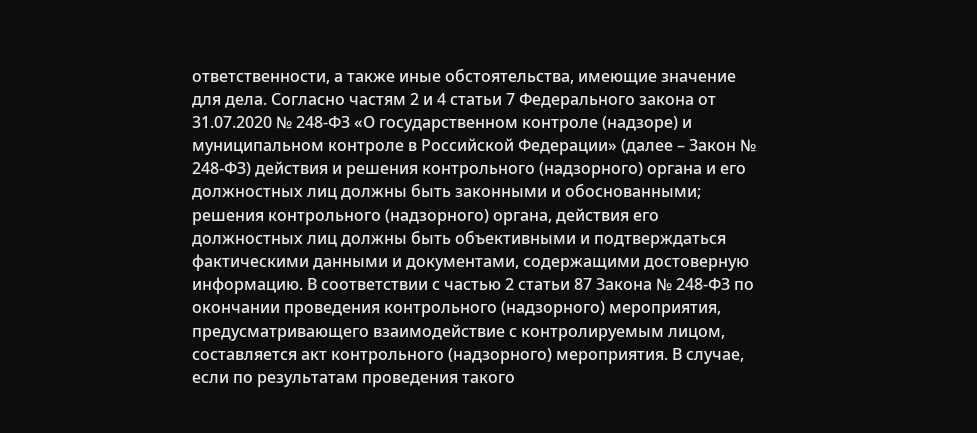ответственности, а также иные обстоятельства, имеющие значение для дела. Согласно частям 2 и 4 статьи 7 Федерального закона от 31.07.2020 № 248-ФЗ «О государственном контроле (надзоре) и муниципальном контроле в Российской Федерации» (далее – Закон № 248-ФЗ) действия и решения контрольного (надзорного) органа и его должностных лиц должны быть законными и обоснованными; решения контрольного (надзорного) органа, действия его должностных лиц должны быть объективными и подтверждаться фактическими данными и документами, содержащими достоверную информацию. В соответствии с частью 2 статьи 87 Закона № 248-ФЗ по окончании проведения контрольного (надзорного) мероприятия, предусматривающего взаимодействие с контролируемым лицом, составляется акт контрольного (надзорного) мероприятия. В случае, если по результатам проведения такого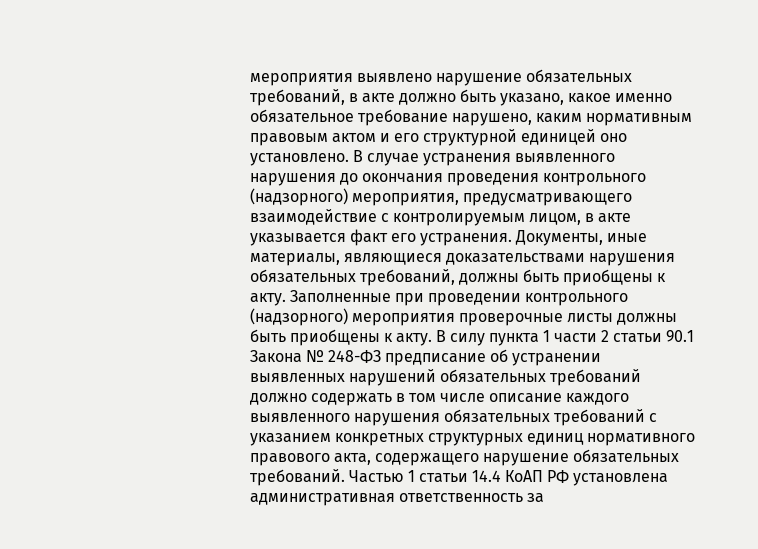мероприятия выявлено нарушение обязательных требований, в акте должно быть указано, какое именно обязательное требование нарушено, каким нормативным правовым актом и его структурной единицей оно установлено. В случае устранения выявленного нарушения до окончания проведения контрольного (надзорного) мероприятия, предусматривающего взаимодействие с контролируемым лицом, в акте указывается факт его устранения. Документы, иные материалы, являющиеся доказательствами нарушения обязательных требований, должны быть приобщены к акту. Заполненные при проведении контрольного (надзорного) мероприятия проверочные листы должны быть приобщены к акту. В силу пункта 1 части 2 статьи 90.1 Закона № 248-ФЗ предписание об устранении выявленных нарушений обязательных требований должно содержать в том числе описание каждого выявленного нарушения обязательных требований с указанием конкретных структурных единиц нормативного правового акта, содержащего нарушение обязательных требований. Частью 1 статьи 14.4 КоАП РФ установлена административная ответственность за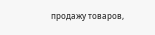продажу товаров,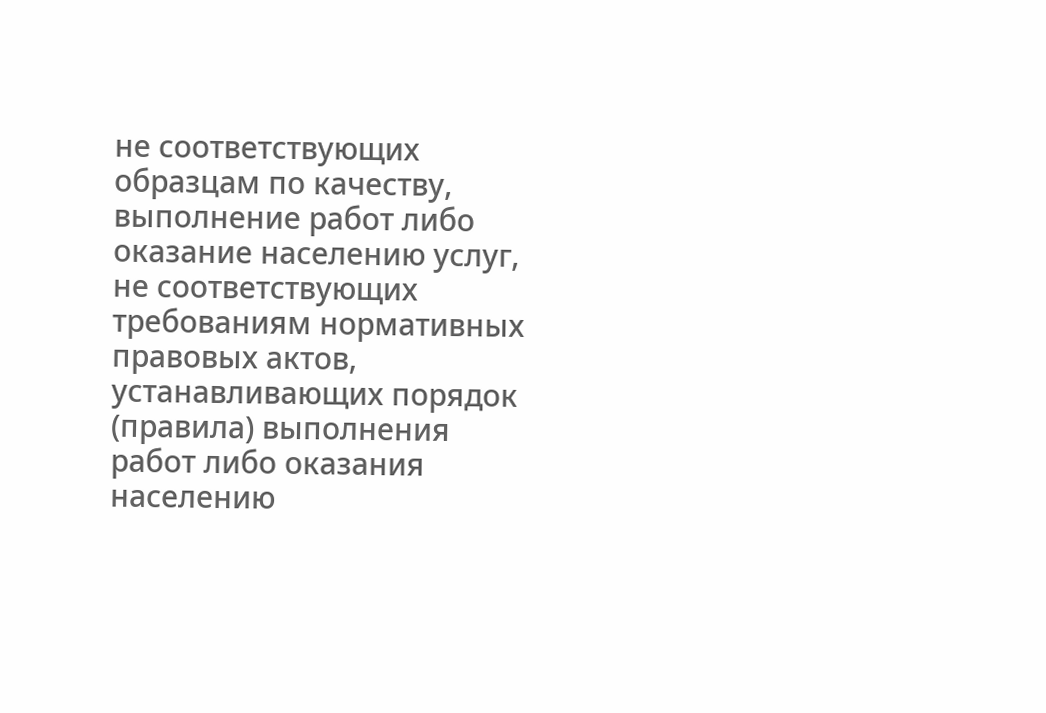не соответствующих образцам по качеству, выполнение работ либо оказание населению услуг, не соответствующих требованиям нормативных правовых актов, устанавливающих порядок (правила) выполнения работ либо оказания населению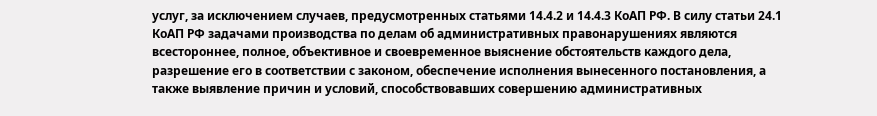услуг, за исключением случаев, предусмотренных статьями 14.4.2 и 14.4.3 КоАП РФ. В силу статьи 24.1 КоАП РФ задачами производства по делам об административных правонарушениях являются всестороннее, полное, объективное и своевременное выяснение обстоятельств каждого дела, разрешение его в соответствии с законом, обеспечение исполнения вынесенного постановления, а также выявление причин и условий, способствовавших совершению административных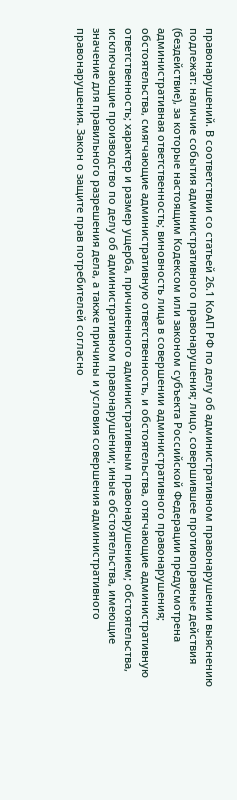правонарушений. В соответствии со статьей 26.1 КоАП РФ по делу об административном правонарушении выяснению подлежат: наличие события административного правонарушения; лицо, совершившее противоправные действия (бездействие), за которые настоящим Кодексом или законом субъекта Российской Федерации предусмотрена административная ответственность; виновность лица в совершении административного правонарушения; обстоятельства, смягчающие административную ответственность, и обстоятельства, отягчающие административную ответственность; характер и размер ущерба, причиненного административным правонарушением; обстоятельства, исключающие производство по делу об административном правонарушении; иные обстоятельства, имеющие значение для правильного разрешения дела, а также причины и условия совершения административного правонарушения. Закон о защите прав потребителей согласно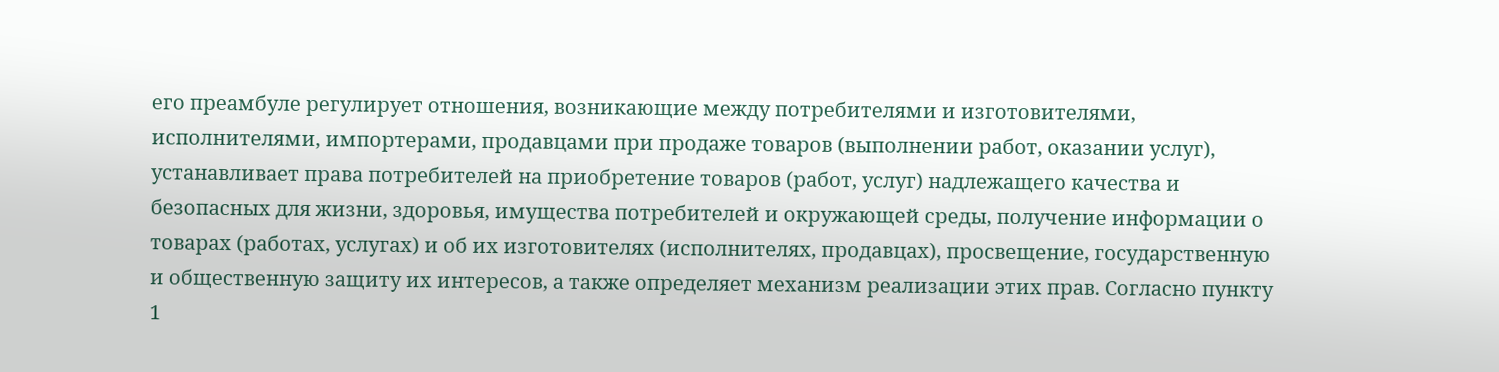его преамбуле регулирует отношения, возникающие между потребителями и изготовителями, исполнителями, импортерами, продавцами при продаже товаров (выполнении работ, оказании услуг), устанавливает права потребителей на приобретение товаров (работ, услуг) надлежащего качества и безопасных для жизни, здоровья, имущества потребителей и окружающей среды, получение информации о товарах (работах, услугах) и об их изготовителях (исполнителях, продавцах), просвещение, государственную и общественную защиту их интересов, а также определяет механизм реализации этих прав. Согласно пункту 1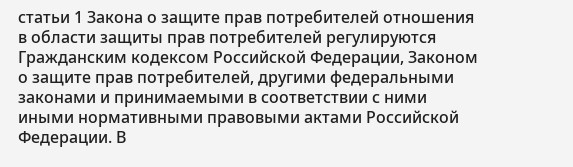статьи 1 Закона о защите прав потребителей отношения в области защиты прав потребителей регулируются Гражданским кодексом Российской Федерации, Законом о защите прав потребителей, другими федеральными законами и принимаемыми в соответствии с ними иными нормативными правовыми актами Российской Федерации. В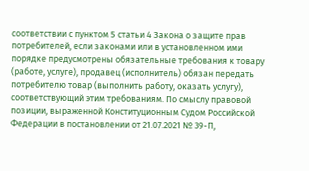соответствии с пунктом 5 статьи 4 Закона о защите прав потребителей, если законами или в установленном ими порядке предусмотрены обязательные требования к товару (работе, услуге), продавец (исполнитель) обязан передать потребителю товар (выполнить работу, оказать услугу), соответствующий этим требованиям. По смыслу правовой позиции, выраженной Конституционным Судом Российской Федерации в постановлении от 21.07.2021 № 39-П,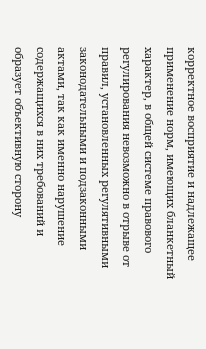корректное восприятие и надлежащее применение норм, имеющих бланкетный характер, в общей системе правового регулирования невозможно в отрыве от правил, установленных регулятивными законодательными и подзаконными актами, так как именно нарушение содержащихся в них требований и образует объективную сторону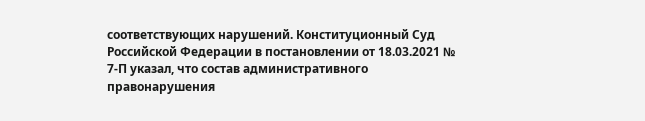соответствующих нарушений. Конституционный Суд Российской Федерации в постановлении от 18.03.2021 № 7-П указал, что состав административного правонарушения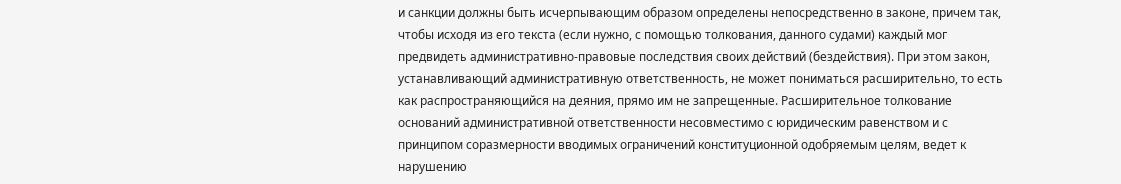и санкции должны быть исчерпывающим образом определены непосредственно в законе, причем так, чтобы исходя из его текста (если нужно, с помощью толкования, данного судами) каждый мог предвидеть административно-правовые последствия своих действий (бездействия). При этом закон, устанавливающий административную ответственность, не может пониматься расширительно, то есть как распространяющийся на деяния, прямо им не запрещенные. Расширительное толкование оснований административной ответственности несовместимо с юридическим равенством и с принципом соразмерности вводимых ограничений конституционной одобряемым целям, ведет к нарушению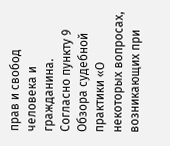прав и свобод человека и гражданина. Согласно пункту 9 Обзора судебной практики «О некоторых вопросах, возникающих при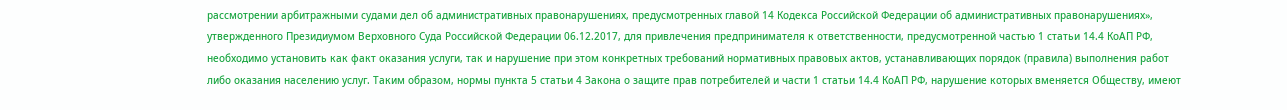рассмотрении арбитражными судами дел об административных правонарушениях, предусмотренных главой 14 Кодекса Российской Федерации об административных правонарушениях», утвержденного Президиумом Верховного Суда Российской Федерации 06.12.2017, для привлечения предпринимателя к ответственности, предусмотренной частью 1 статьи 14.4 КоАП РФ, необходимо установить как факт оказания услуги, так и нарушение при этом конкретных требований нормативных правовых актов, устанавливающих порядок (правила) выполнения работ либо оказания населению услуг. Таким образом, нормы пункта 5 статьи 4 Закона о защите прав потребителей и части 1 статьи 14.4 КоАП РФ, нарушение которых вменяется Обществу, имеют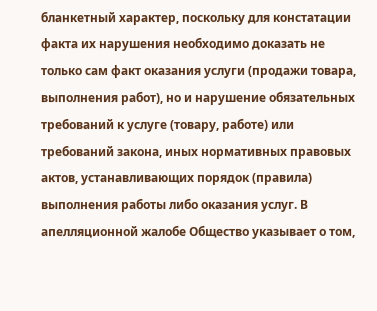бланкетный характер, поскольку для констатации факта их нарушения необходимо доказать не только сам факт оказания услуги (продажи товара, выполнения работ), но и нарушение обязательных требований к услуге (товару, работе) или требований закона, иных нормативных правовых актов, устанавливающих порядок (правила) выполнения работы либо оказания услуг. В апелляционной жалобе Общество указывает о том,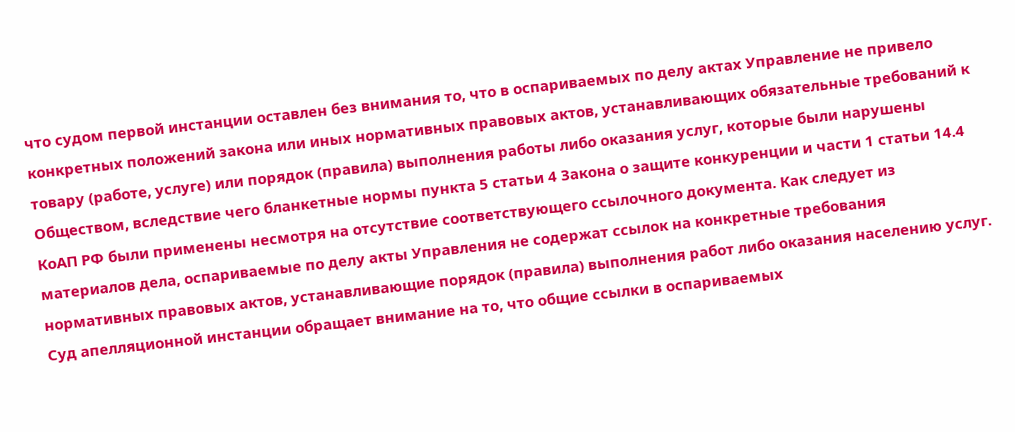что судом первой инстанции оставлен без внимания то, что в оспариваемых по делу актах Управление не привело конкретных положений закона или иных нормативных правовых актов, устанавливающих обязательные требований к товару (работе, услуге) или порядок (правила) выполнения работы либо оказания услуг, которые были нарушены Обществом, вследствие чего бланкетные нормы пункта 5 статьи 4 Закона о защите конкуренции и части 1 статьи 14.4 КоАП РФ были применены несмотря на отсутствие соответствующего ссылочного документа. Как следует из материалов дела, оспариваемые по делу акты Управления не содержат ссылок на конкретные требования нормативных правовых актов, устанавливающие порядок (правила) выполнения работ либо оказания населению услуг. Суд апелляционной инстанции обращает внимание на то, что общие ссылки в оспариваемых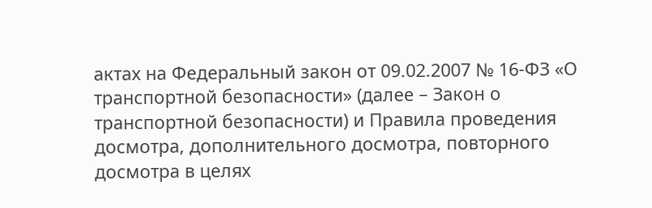актах на Федеральный закон от 09.02.2007 № 16-ФЗ «О транспортной безопасности» (далее – Закон о транспортной безопасности) и Правила проведения досмотра, дополнительного досмотра, повторного досмотра в целях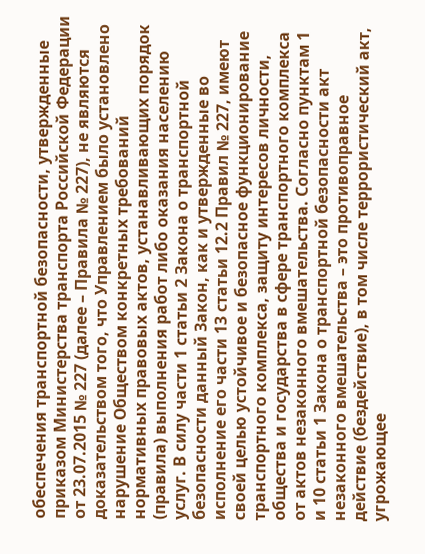обеспечения транспортной безопасности, утвержденные приказом Министерства транспорта Российской Федерации от 23.07.2015 № 227 (далее – Правила № 227), не являются доказательством того, что Управлением было установлено нарушение Обществом конкретных требований нормативных правовых актов, устанавливающих порядок (правила) выполнения работ либо оказания населению услуг. В силу части 1 статьи 2 Закона о транспортной безопасности данный Закон, как и утвержденные во исполнение его части 13 статьи 12.2 Правил № 227, имеют своей целью устойчивое и безопасное функционирование транспортного комплекса, защиту интересов личности, общества и государства в сфере транспортного комплекса от актов незаконного вмешательства. Согласно пунктам 1 и 10 статьи 1 Закона о транспортной безопасности акт незаконного вмешательства – это противоправное действие (бездействие), в том числе террористический акт, угрожающее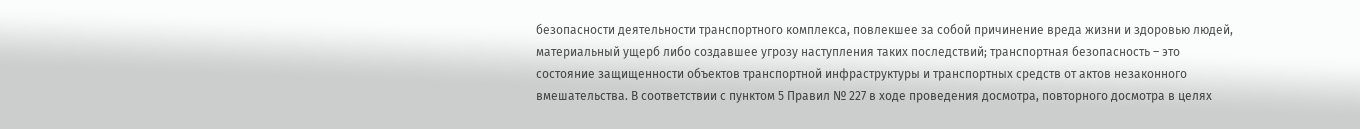безопасности деятельности транспортного комплекса, повлекшее за собой причинение вреда жизни и здоровью людей, материальный ущерб либо создавшее угрозу наступления таких последствий; транспортная безопасность – это состояние защищенности объектов транспортной инфраструктуры и транспортных средств от актов незаконного вмешательства. В соответствии с пунктом 5 Правил № 227 в ходе проведения досмотра, повторного досмотра в целях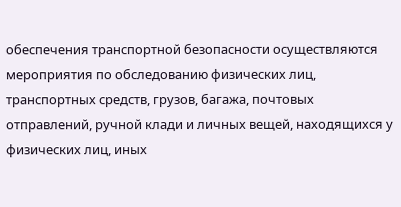обеспечения транспортной безопасности осуществляются мероприятия по обследованию физических лиц, транспортных средств, грузов, багажа, почтовых отправлений, ручной клади и личных вещей, находящихся у физических лиц, иных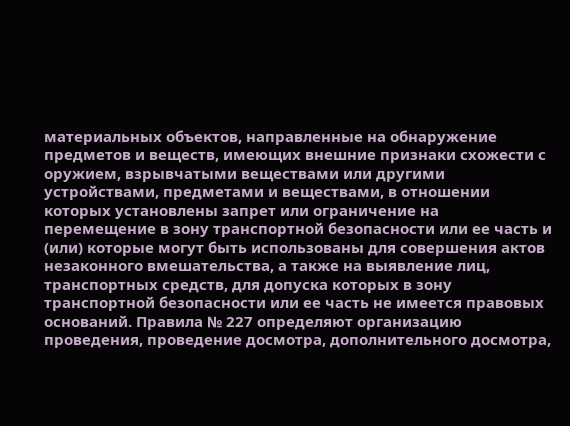материальных объектов, направленные на обнаружение предметов и веществ, имеющих внешние признаки схожести с оружием, взрывчатыми веществами или другими устройствами, предметами и веществами, в отношении которых установлены запрет или ограничение на перемещение в зону транспортной безопасности или ее часть и (или) которые могут быть использованы для совершения актов незаконного вмешательства, а также на выявление лиц, транспортных средств, для допуска которых в зону транспортной безопасности или ее часть не имеется правовых оснований. Правила № 227 определяют организацию проведения, проведение досмотра, дополнительного досмотра,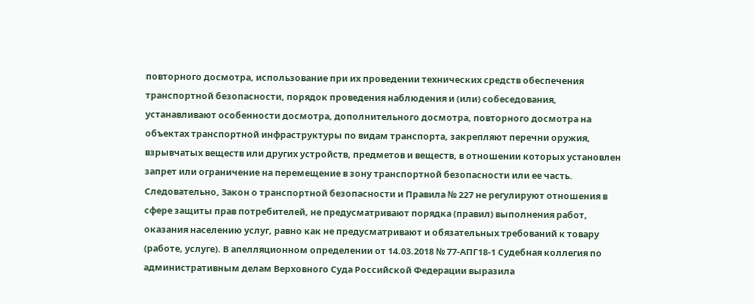повторного досмотра, использование при их проведении технических средств обеспечения транспортной безопасности, порядок проведения наблюдения и (или) собеседования, устанавливают особенности досмотра, дополнительного досмотра, повторного досмотра на объектах транспортной инфраструктуры по видам транспорта, закрепляют перечни оружия, взрывчатых веществ или других устройств, предметов и веществ, в отношении которых установлен запрет или ограничение на перемещение в зону транспортной безопасности или ее часть. Следовательно, Закон о транспортной безопасности и Правила № 227 не регулируют отношения в сфере защиты прав потребителей, не предусматривают порядка (правил) выполнения работ, оказания населению услуг, равно как не предусматривают и обязательных требований к товару (работе, услуге). В апелляционном определении от 14.03.2018 № 77-АПГ18-1 Судебная коллегия по административным делам Верховного Суда Российской Федерации выразила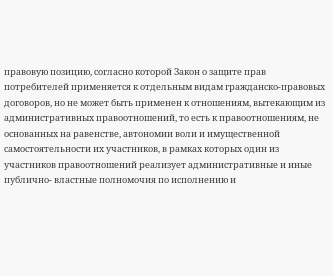правовую позицию, согласно которой Закон о защите прав потребителей применяется к отдельным видам гражданско-правовых договоров, но не может быть применен к отношениям, вытекающим из административных правоотношений, то есть к правоотношениям, не основанных на равенстве, автономии воли и имущественной самостоятельности их участников, в рамках которых один из участников правоотношений реализует административные и иные публично- властные полномочия по исполнению и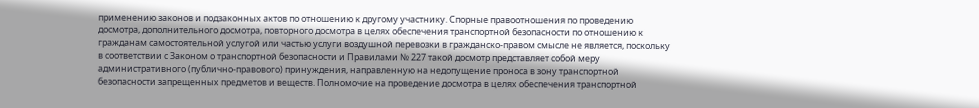применению законов и подзаконных актов по отношению к другому участнику. Спорные правоотношения по проведению досмотра, дополнительного досмотра, повторного досмотра в целях обеспечения транспортной безопасности по отношению к гражданам самостоятельной услугой или частью услуги воздушной перевозки в гражданско-правом смысле не является, поскольку в соответствии с Законом о транспортной безопасности и Правилами № 227 такой досмотр представляет собой меру административного (публично-правового) принуждения, направленную на недопущение проноса в зону транспортной безопасности запрещенных предметов и веществ. Полномочие на проведение досмотра в целях обеспечения транспортной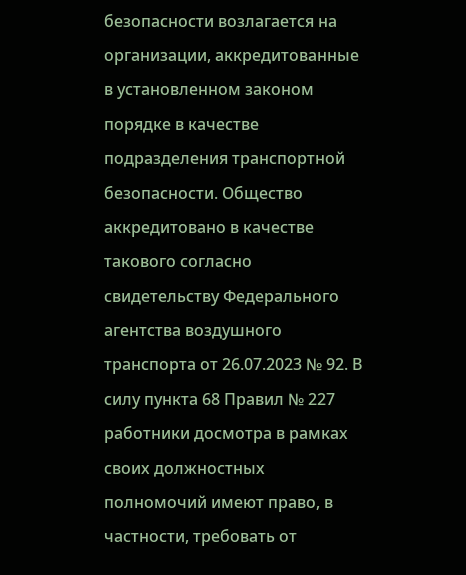безопасности возлагается на организации, аккредитованные в установленном законом порядке в качестве подразделения транспортной безопасности. Общество аккредитовано в качестве такового согласно свидетельству Федерального агентства воздушного транспорта от 26.07.2023 № 92. В силу пункта 68 Правил № 227 работники досмотра в рамках своих должностных полномочий имеют право, в частности, требовать от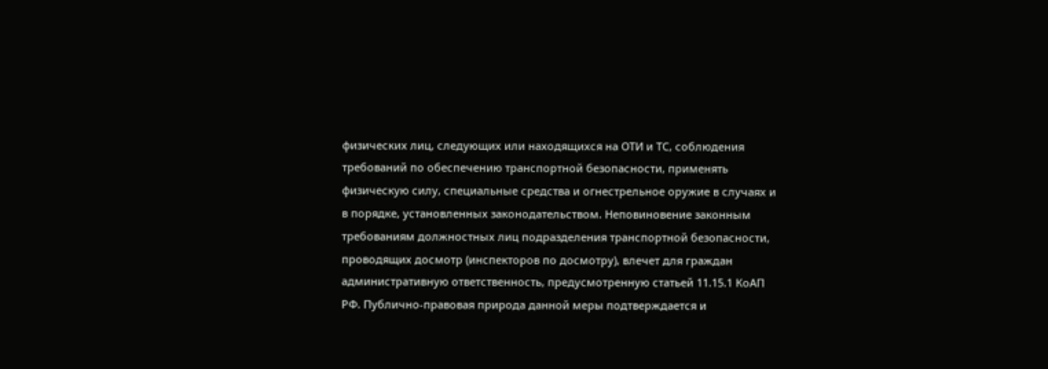физических лиц, следующих или находящихся на ОТИ и ТС, соблюдения требований по обеспечению транспортной безопасности, применять физическую силу, специальные средства и огнестрельное оружие в случаях и в порядке, установленных законодательством. Неповиновение законным требованиям должностных лиц подразделения транспортной безопасности, проводящих досмотр (инспекторов по досмотру), влечет для граждан административную ответственность, предусмотренную статьей 11.15.1 КоАП РФ. Публично-правовая природа данной меры подтверждается и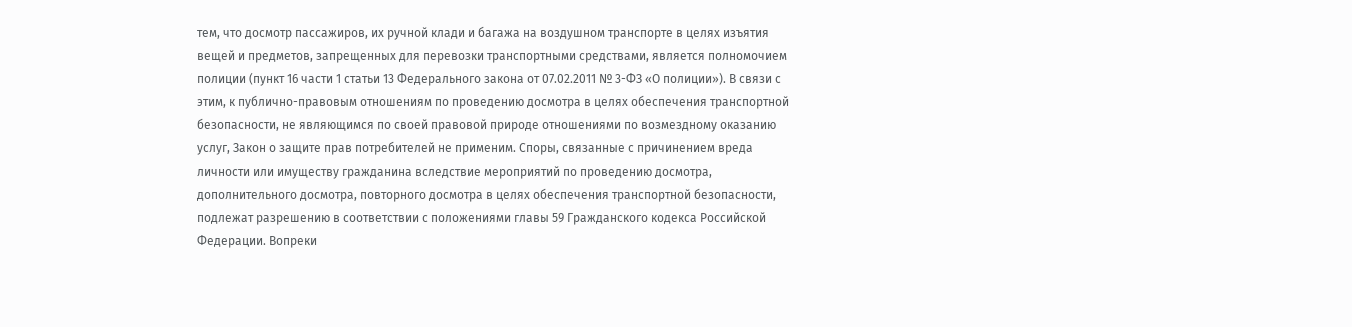тем, что досмотр пассажиров, их ручной клади и багажа на воздушном транспорте в целях изъятия вещей и предметов, запрещенных для перевозки транспортными средствами, является полномочием полиции (пункт 16 части 1 статьи 13 Федерального закона от 07.02.2011 № 3-ФЗ «О полиции»). В связи с этим, к публично-правовым отношениям по проведению досмотра в целях обеспечения транспортной безопасности, не являющимся по своей правовой природе отношениями по возмездному оказанию услуг, Закон о защите прав потребителей не применим. Споры, связанные с причинением вреда личности или имуществу гражданина вследствие мероприятий по проведению досмотра, дополнительного досмотра, повторного досмотра в целях обеспечения транспортной безопасности, подлежат разрешению в соответствии с положениями главы 59 Гражданского кодекса Российской Федерации. Вопреки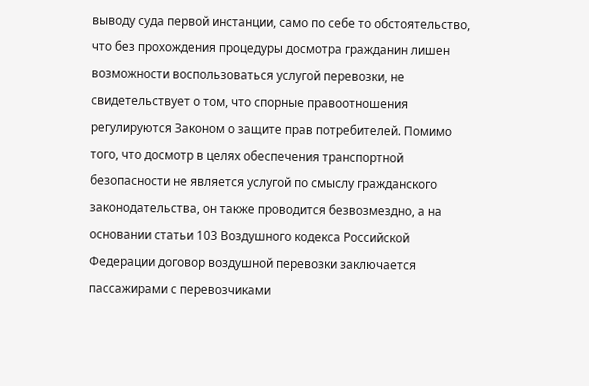выводу суда первой инстанции, само по себе то обстоятельство, что без прохождения процедуры досмотра гражданин лишен возможности воспользоваться услугой перевозки, не свидетельствует о том, что спорные правоотношения регулируются Законом о защите прав потребителей. Помимо того, что досмотр в целях обеспечения транспортной безопасности не является услугой по смыслу гражданского законодательства, он также проводится безвозмездно, а на основании статьи 103 Воздушного кодекса Российской Федерации договор воздушной перевозки заключается пассажирами с перевозчиками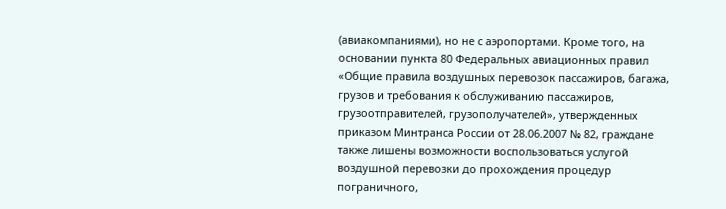(авиакомпаниями), но не с аэропортами. Кроме того, на основании пункта 80 Федеральных авиационных правил «Общие правила воздушных перевозок пассажиров, багажа, грузов и требования к обслуживанию пассажиров, грузоотправителей, грузополучателей», утвержденных приказом Минтранса России от 28.06.2007 № 82, граждане также лишены возможности воспользоваться услугой воздушной перевозки до прохождения процедур пограничного,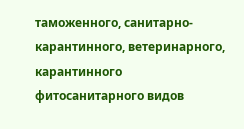таможенного, санитарно-карантинного, ветеринарного, карантинного фитосанитарного видов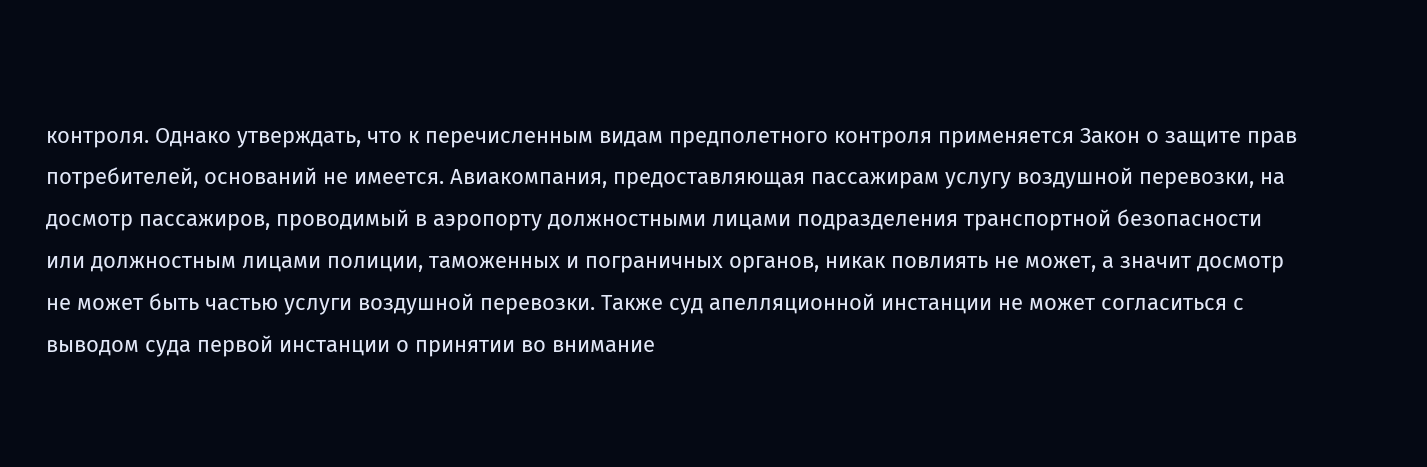контроля. Однако утверждать, что к перечисленным видам предполетного контроля применяется Закон о защите прав потребителей, оснований не имеется. Авиакомпания, предоставляющая пассажирам услугу воздушной перевозки, на досмотр пассажиров, проводимый в аэропорту должностными лицами подразделения транспортной безопасности или должностным лицами полиции, таможенных и пограничных органов, никак повлиять не может, а значит досмотр не может быть частью услуги воздушной перевозки. Также суд апелляционной инстанции не может согласиться с выводом суда первой инстанции о принятии во внимание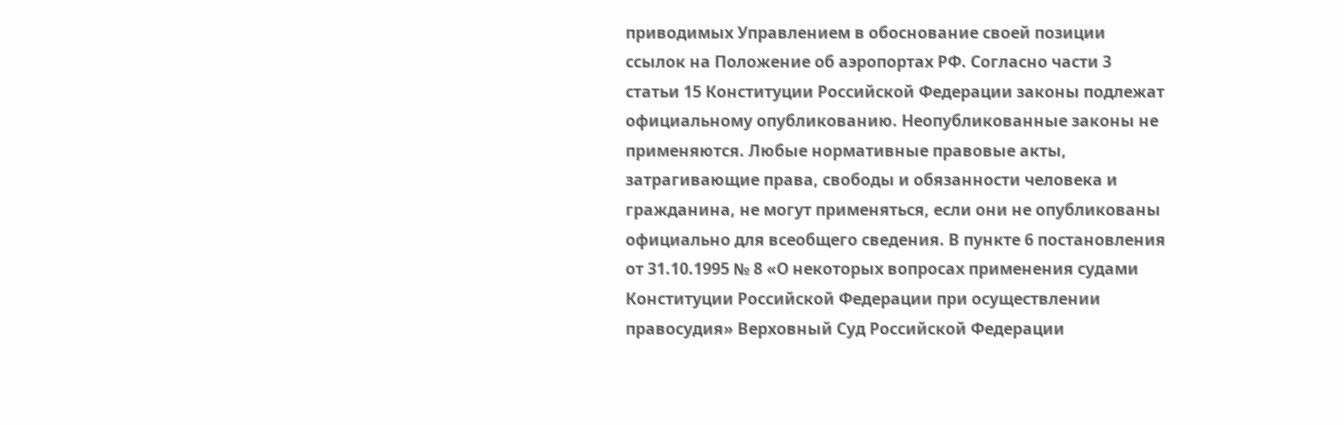приводимых Управлением в обоснование своей позиции ссылок на Положение об аэропортах РФ. Согласно части 3 статьи 15 Конституции Российской Федерации законы подлежат официальному опубликованию. Неопубликованные законы не применяются. Любые нормативные правовые акты, затрагивающие права, свободы и обязанности человека и гражданина, не могут применяться, если они не опубликованы официально для всеобщего сведения. В пункте 6 постановления от 31.10.1995 № 8 «О некоторых вопросах применения судами Конституции Российской Федерации при осуществлении правосудия» Верховный Суд Российской Федерации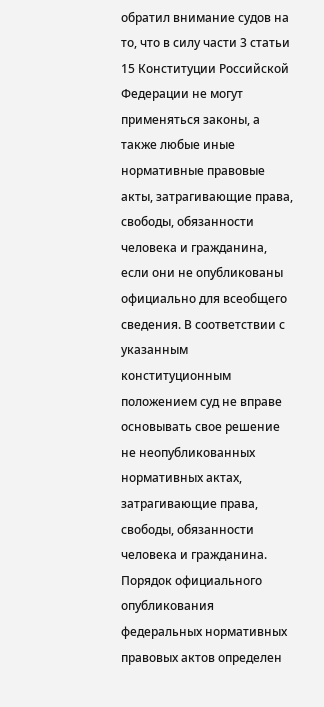обратил внимание судов на то, что в силу части 3 статьи 15 Конституции Российской Федерации не могут применяться законы, а также любые иные нормативные правовые акты, затрагивающие права, свободы, обязанности человека и гражданина, если они не опубликованы официально для всеобщего сведения. В соответствии с указанным конституционным положением суд не вправе основывать свое решение не неопубликованных нормативных актах, затрагивающие права, свободы, обязанности человека и гражданина. Порядок официального опубликования федеральных нормативных правовых актов определен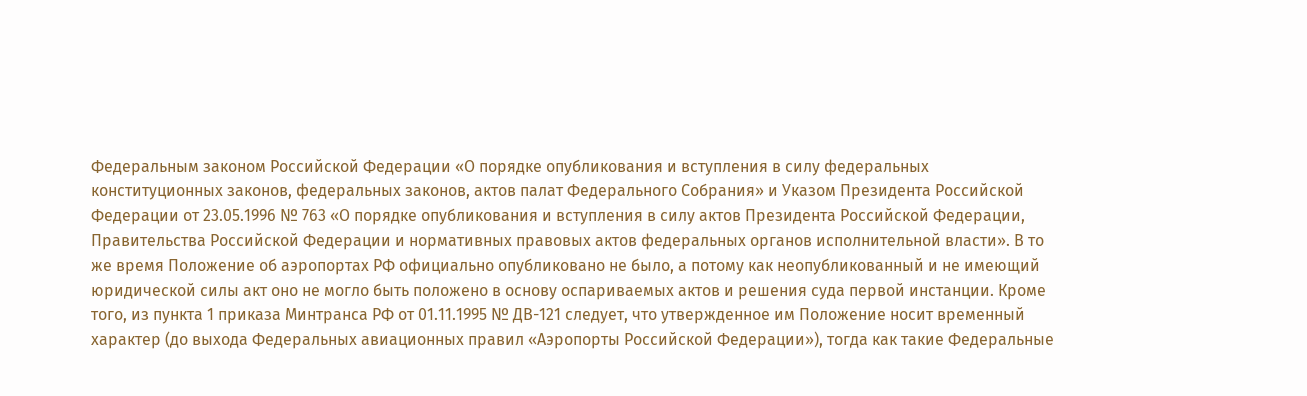Федеральным законом Российской Федерации «О порядке опубликования и вступления в силу федеральных конституционных законов, федеральных законов, актов палат Федерального Собрания» и Указом Президента Российской Федерации от 23.05.1996 № 763 «О порядке опубликования и вступления в силу актов Президента Российской Федерации, Правительства Российской Федерации и нормативных правовых актов федеральных органов исполнительной власти». В то же время Положение об аэропортах РФ официально опубликовано не было, а потому как неопубликованный и не имеющий юридической силы акт оно не могло быть положено в основу оспариваемых актов и решения суда первой инстанции. Кроме того, из пункта 1 приказа Минтранса РФ от 01.11.1995 № ДВ-121 следует, что утвержденное им Положение носит временный характер (до выхода Федеральных авиационных правил «Аэропорты Российской Федерации»), тогда как такие Федеральные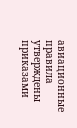авиационные правила утверждены приказами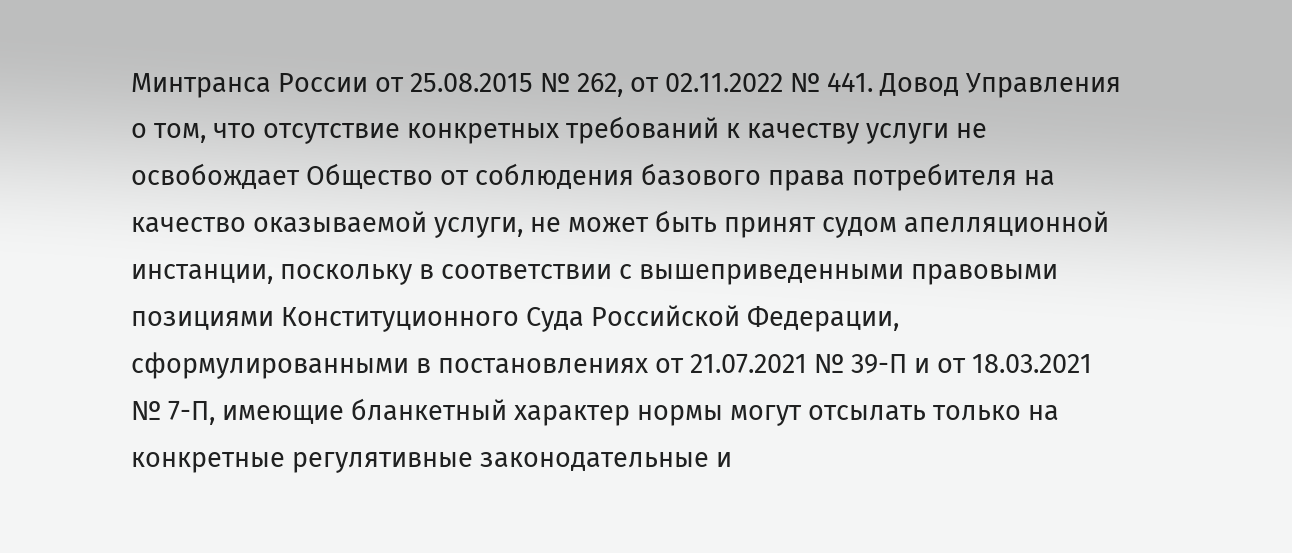Минтранса России от 25.08.2015 № 262, от 02.11.2022 № 441. Довод Управления о том, что отсутствие конкретных требований к качеству услуги не освобождает Общество от соблюдения базового права потребителя на качество оказываемой услуги, не может быть принят судом апелляционной инстанции, поскольку в соответствии с вышеприведенными правовыми позициями Конституционного Суда Российской Федерации, сформулированными в постановлениях от 21.07.2021 № 39-П и от 18.03.2021 № 7-П, имеющие бланкетный характер нормы могут отсылать только на конкретные регулятивные законодательные и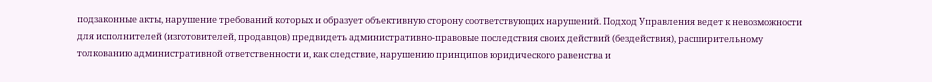подзаконные акты, нарушение требований которых и образует объективную сторону соответствующих нарушений. Подход Управления ведет к невозможности для исполнителей (изготовителей, продавцов) предвидеть административно-правовые последствия своих действий (бездействия), расширительному толкованию административной ответственности и, как следствие, нарушению принципов юридического равенства и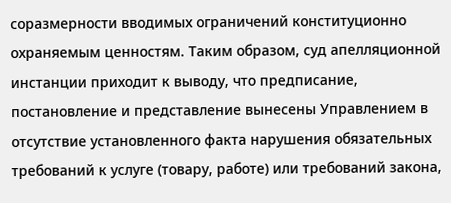соразмерности вводимых ограничений конституционно охраняемым ценностям. Таким образом, суд апелляционной инстанции приходит к выводу, что предписание, постановление и представление вынесены Управлением в отсутствие установленного факта нарушения обязательных требований к услуге (товару, работе) или требований закона,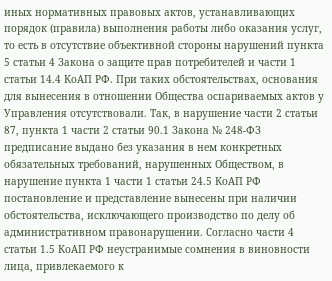иных нормативных правовых актов, устанавливающих порядок (правила) выполнения работы либо оказания услуг, то есть в отсутствие объективной стороны нарушений пункта 5 статьи 4 Закона о защите прав потребителей и части 1 статьи 14.4 КоАП РФ. При таких обстоятельствах, основания для вынесения в отношении Общества оспариваемых актов у Управления отсутствовали. Так, в нарушение части 2 статьи 87, пункта 1 части 2 статьи 90.1 Закона № 248-ФЗ предписание выдано без указания в нем конкретных обязательных требований, нарушенных Обществом, в нарушение пункта 1 части 1 статьи 24.5 КоАП РФ постановление и представление вынесены при наличии обстоятельства, исключающего производство по делу об административном правонарушении. Согласно части 4 статьи 1.5 КоАП РФ неустранимые сомнения в виновности лица, привлекаемого к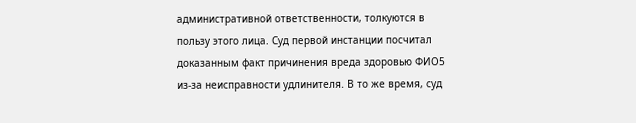административной ответственности, толкуются в пользу этого лица. Суд первой инстанции посчитал доказанным факт причинения вреда здоровью ФИО5 из-за неисправности удлинителя. В то же время, суд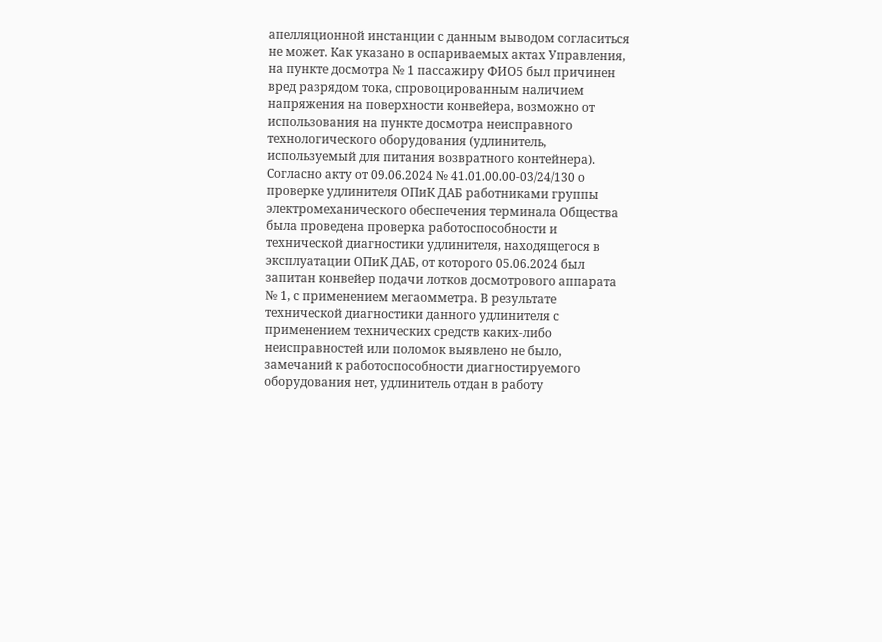апелляционной инстанции с данным выводом согласиться не может. Как указано в оспариваемых актах Управления, на пункте досмотра № 1 пассажиру ФИО5 был причинен вред разрядом тока, спровоцированным наличием напряжения на поверхности конвейера, возможно от использования на пункте досмотра неисправного технологического оборудования (удлинитель, используемый для питания возвратного контейнера). Согласно акту от 09.06.2024 № 41.01.00.00-03/24/130 о проверке удлинителя ОПиК ДАБ работниками группы электромеханического обеспечения терминала Общества была проведена проверка работоспособности и технической диагностики удлинителя, находящегося в эксплуатации ОПиК ДАБ, от которого 05.06.2024 был запитан конвейер подачи лотков досмотрового аппарата № 1, с применением мегаомметра. В результате технической диагностики данного удлинителя с применением технических средств каких-либо неисправностей или поломок выявлено не было, замечаний к работоспособности диагностируемого оборудования нет, удлинитель отдан в работу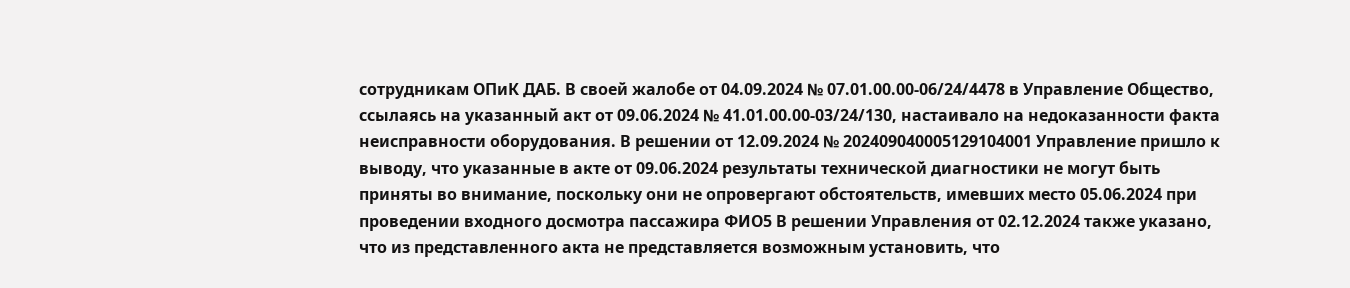сотрудникам ОПиК ДАБ. В своей жалобе от 04.09.2024 № 07.01.00.00-06/24/4478 в Управление Общество, ссылаясь на указанный акт от 09.06.2024 № 41.01.00.00-03/24/130, настаивало на недоказанности факта неисправности оборудования. В решении от 12.09.2024 № 202409040005129104001 Управление пришло к выводу, что указанные в акте от 09.06.2024 результаты технической диагностики не могут быть приняты во внимание, поскольку они не опровергают обстоятельств, имевших место 05.06.2024 при проведении входного досмотра пассажира ФИО5 В решении Управления от 02.12.2024 также указано, что из представленного акта не представляется возможным установить, что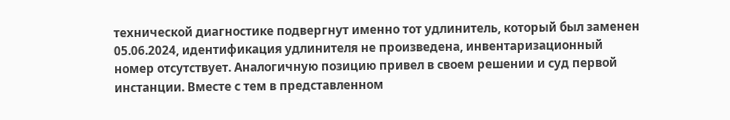технической диагностике подвергнут именно тот удлинитель, который был заменен 05.06.2024, идентификация удлинителя не произведена, инвентаризационный номер отсутствует. Аналогичную позицию привел в своем решении и суд первой инстанции. Вместе с тем в представленном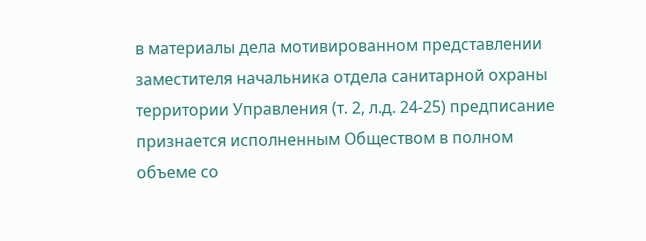в материалы дела мотивированном представлении заместителя начальника отдела санитарной охраны территории Управления (т. 2, л.д. 24-25) предписание признается исполненным Обществом в полном объеме со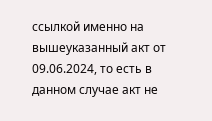ссылкой именно на вышеуказанный акт от 09.06.2024, то есть в данном случае акт не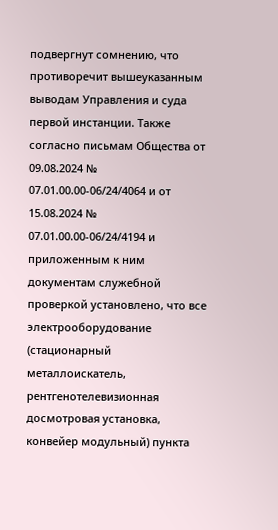подвергнут сомнению, что противоречит вышеуказанным выводам Управления и суда первой инстанции. Также согласно письмам Общества от 09.08.2024 № 07.01.00.00-06/24/4064 и от 15.08.2024 № 07.01.00.00-06/24/4194 и приложенным к ним документам служебной проверкой установлено, что все электрооборудование (стационарный металлоискатель, рентгенотелевизионная досмотровая установка, конвейер модульный) пункта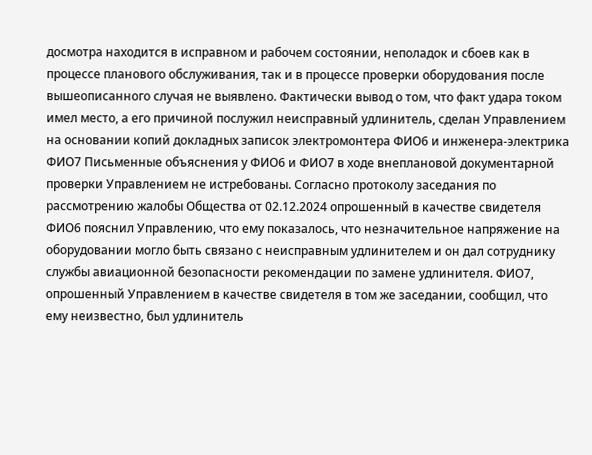досмотра находится в исправном и рабочем состоянии, неполадок и сбоев как в процессе планового обслуживания, так и в процессе проверки оборудования после вышеописанного случая не выявлено. Фактически вывод о том, что факт удара током имел место, а его причиной послужил неисправный удлинитель, сделан Управлением на основании копий докладных записок электромонтера ФИО6 и инженера-электрика ФИО7 Письменные объяснения у ФИО6 и ФИО7 в ходе внеплановой документарной проверки Управлением не истребованы. Согласно протоколу заседания по рассмотрению жалобы Общества от 02.12.2024 опрошенный в качестве свидетеля ФИО6 пояснил Управлению, что ему показалось, что незначительное напряжение на оборудовании могло быть связано с неисправным удлинителем и он дал сотруднику службы авиационной безопасности рекомендации по замене удлинителя. ФИО7, опрошенный Управлением в качестве свидетеля в том же заседании, сообщил, что ему неизвестно, был удлинитель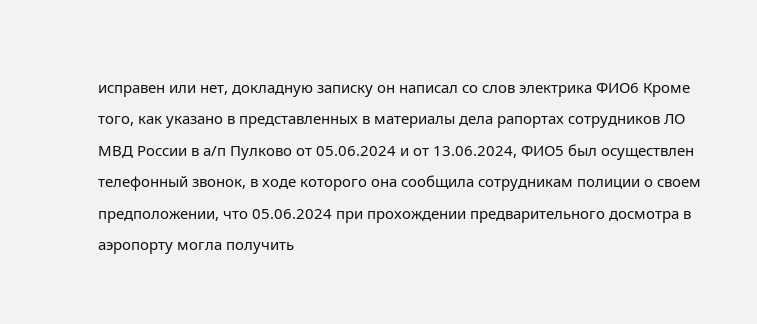исправен или нет, докладную записку он написал со слов электрика ФИО6 Кроме того, как указано в представленных в материалы дела рапортах сотрудников ЛО МВД России в а/п Пулково от 05.06.2024 и от 13.06.2024, ФИО5 был осуществлен телефонный звонок, в ходе которого она сообщила сотрудникам полиции о своем предположении, что 05.06.2024 при прохождении предварительного досмотра в аэропорту могла получить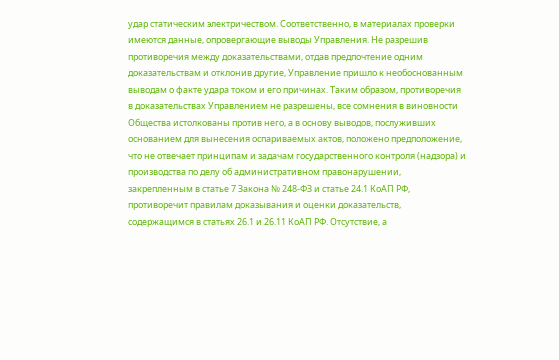удар статическим электричеством. Соответственно, в материалах проверки имеются данные, опровергающие выводы Управления. Не разрешив противоречия между доказательствами, отдав предпочтение одним доказательствам и отклонив другие, Управление пришло к необоснованным выводам о факте удара током и его причинах. Таким образом, противоречия в доказательствах Управлением не разрешены, все сомнения в виновности Общества истолкованы против него, а в основу выводов, послуживших основанием для вынесения оспариваемых актов, положено предположение, что не отвечает принципам и задачам государственного контроля (надзора) и производства по делу об административном правонарушении, закрепленным в статье 7 Закона № 248-ФЗ и статье 24.1 КоАП РФ, противоречит правилам доказывания и оценки доказательств, содержащимся в статьях 26.1 и 26.11 КоАП РФ. Отсутствие, а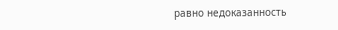равно недоказанность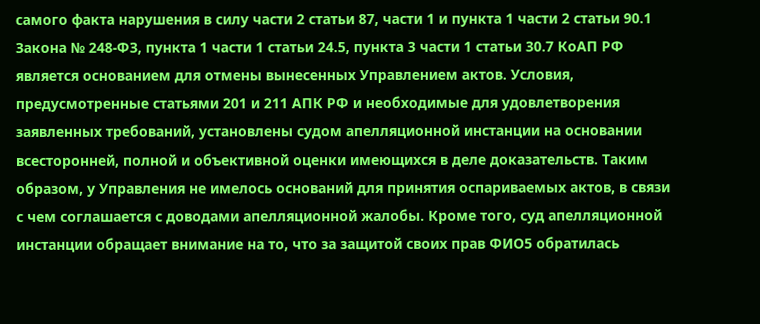самого факта нарушения в силу части 2 статьи 87, части 1 и пункта 1 части 2 статьи 90.1 Закона № 248-ФЗ, пункта 1 части 1 статьи 24.5, пункта 3 части 1 статьи 30.7 КоАП РФ является основанием для отмены вынесенных Управлением актов. Условия, предусмотренные статьями 201 и 211 АПК РФ и необходимые для удовлетворения заявленных требований, установлены судом апелляционной инстанции на основании всесторонней, полной и объективной оценки имеющихся в деле доказательств. Таким образом, у Управления не имелось оснований для принятия оспариваемых актов, в связи с чем соглашается с доводами апелляционной жалобы. Кроме того, суд апелляционной инстанции обращает внимание на то, что за защитой своих прав ФИО5 обратилась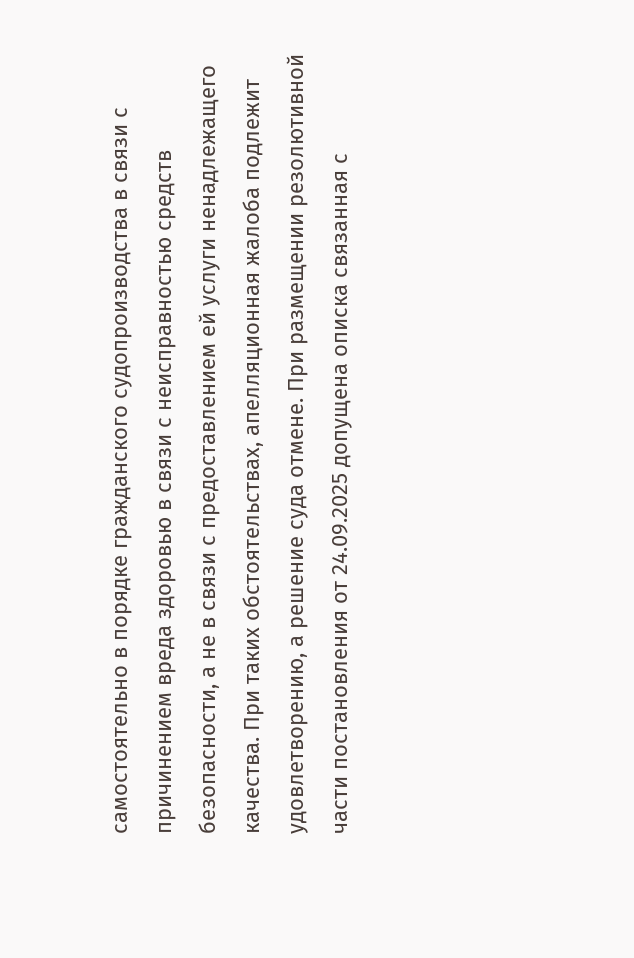самостоятельно в порядке гражданского судопроизводства в связи с причинением вреда здоровью в связи с неисправностью средств безопасности, а не в связи с предоставлением ей услуги ненадлежащего качества. При таких обстоятельствах, апелляционная жалоба подлежит удовлетворению, а решение суда отмене. При размещении резолютивной части постановления от 24.09.2025 допущена описка связанная с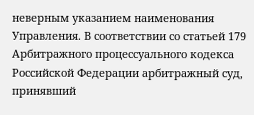неверным указанием наименования Управления. В соответствии со статьей 179 Арбитражного процессуального кодекса Российской Федерации арбитражный суд, принявший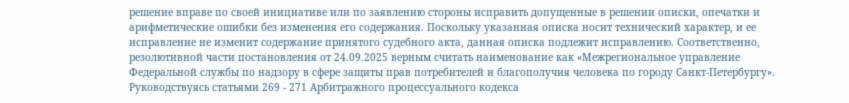решение вправе по своей инициативе или по заявлению стороны исправить допущенные в решении описки, опечатки и арифметические ошибки без изменения его содержания. Поскольку указанная описка носит технический характер, и ее исправление не изменит содержание принятого судебного акта, данная описка подлежит исправлению. Соответственно, резолютивной части постановления от 24.09.2025 верным считать наименование как «Межрегиональное управление Федеральной службы по надзору в сфере защиты прав потребителей и благополучия человека по городу Санкт-Петербургу». Руководствуясь статьями 269 - 271 Арбитражного процессуального кодекса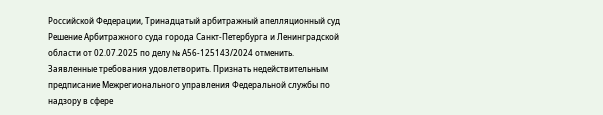Российской Федерации, Тринадцатый арбитражный апелляционный суд Решение Арбитражного суда города Санкт-Петербурга и Ленинградской области от 02.07.2025 по делу № А56-125143/2024 отменить. Заявленные требования удовлетворить. Признать недействительным предписание Межрегионального управления Федеральной службы по надзору в сфере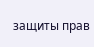защиты прав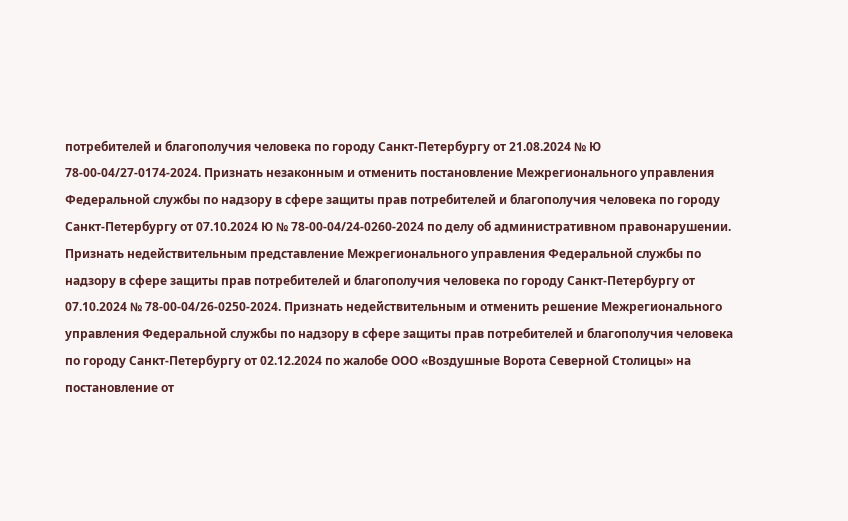потребителей и благополучия человека по городу Санкт-Петербургу от 21.08.2024 № Ю 78-00-04/27-0174-2024. Признать незаконным и отменить постановление Межрегионального управления Федеральной службы по надзору в сфере защиты прав потребителей и благополучия человека по городу Санкт-Петербургу от 07.10.2024 Ю № 78-00-04/24-0260-2024 по делу об административном правонарушении. Признать недействительным представление Межрегионального управления Федеральной службы по надзору в сфере защиты прав потребителей и благополучия человека по городу Санкт-Петербургу от 07.10.2024 № 78-00-04/26-0250-2024. Признать недействительным и отменить решение Межрегионального управления Федеральной службы по надзору в сфере защиты прав потребителей и благополучия человека по городу Санкт-Петербургу от 02.12.2024 по жалобе ООО «Воздушные Ворота Северной Столицы» на постановление от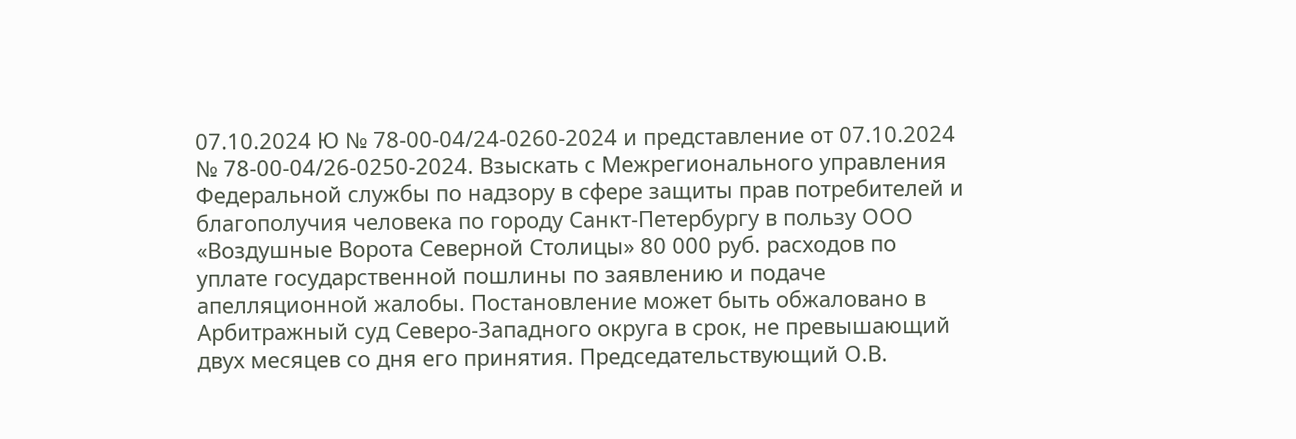07.10.2024 Ю № 78-00-04/24-0260-2024 и представление от 07.10.2024 № 78-00-04/26-0250-2024. Взыскать с Межрегионального управления Федеральной службы по надзору в сфере защиты прав потребителей и благополучия человека по городу Санкт-Петербургу в пользу ООО «Воздушные Ворота Северной Столицы» 80 000 руб. расходов по уплате государственной пошлины по заявлению и подаче апелляционной жалобы. Постановление может быть обжаловано в Арбитражный суд Северо-Западного округа в срок, не превышающий двух месяцев со дня его принятия. Председательствующий О.В.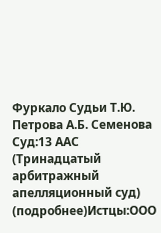Фуркало Судьи Т.Ю. Петрова А.Б. Семенова Суд:13 ААС (Тринадцатый арбитражный апелляционный суд) (подробнее)Истцы:ООО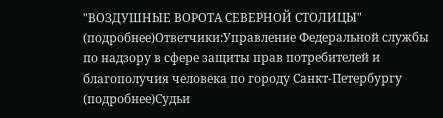"ВОЗДУШНЫЕ ВОРОТА СЕВЕРНОЙ СТОЛИЦЫ" (подробнее)Ответчики:Управление Федеральной службы по надзору в сфере защиты прав потребителей и благополучия человека по городу Санкт-Петербургу (подробнее)Судьи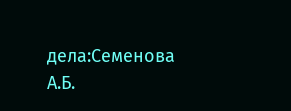дела:Семенова А.Б.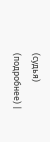(судья) (подробнее) |